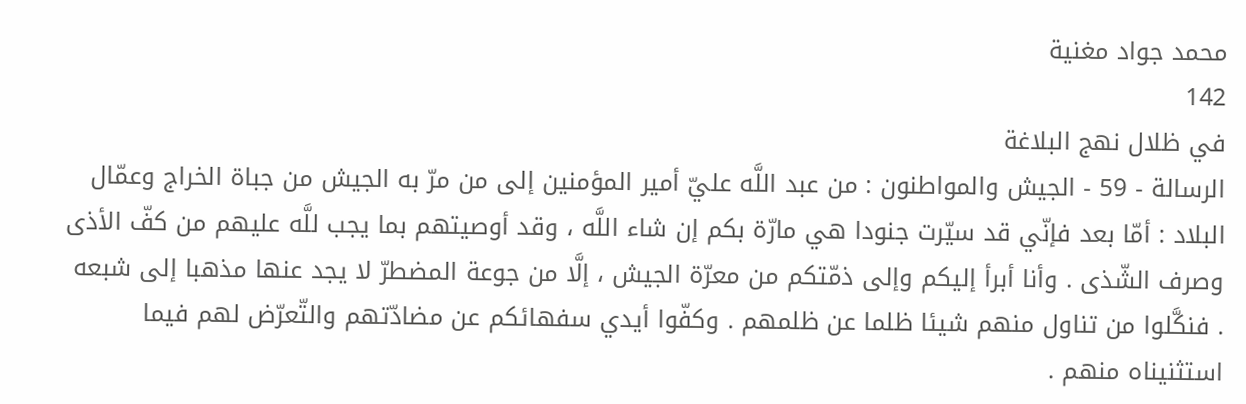محمد جواد مغنية
142
في ظلال نهج البلاغة
الرسالة - 59 - الجيش والمواطنون : من عبد اللَّه عليّ أمير المؤمنين إلى من مرّ به الجيش من جباة الخراج وعمّال البلاد : أمّا بعد فإنّي قد سيّرت جنودا هي مارّة بكم إن شاء اللَّه ، وقد أوصيتهم بما يجب للَّه عليهم من كفّ الأذى وصرف الشّذى . وأنا أبرأ إليكم وإلى ذمّتكم من معرّة الجيش ، إلَّا من جوعة المضطرّ لا يجد عنها مذهبا إلى شبعه . فنكَّلوا من تناول منهم شيئا ظلما عن ظلمهم . وكفّوا أيدي سفهائكم عن مضادّتهم والتّعرّض لهم فيما استثنيناه منهم .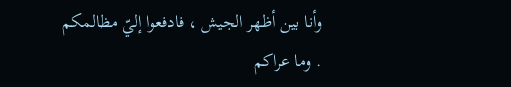وأنا بين أظهر الجيش ، فادفعوا إليّ مظالمكم . وما عراكم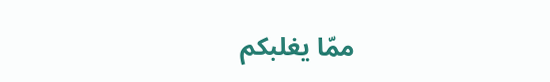ممّا يغلبكم